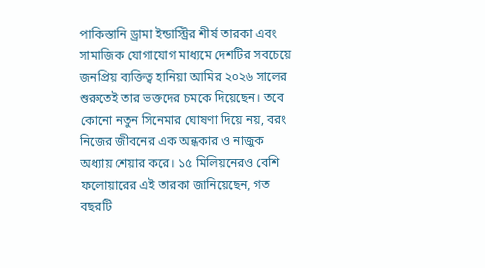পাকিস্তানি ড্রামা ইন্ডাস্ট্রির শীর্ষ তারকা এবং সামাজিক যোগাযোগ মাধ্যমে দেশটির সবচেয়ে জনপ্রিয় ব্যক্তিত্ব হানিয়া আমির ২০২৬ সালের শুরুতেই তার ভক্তদের চমকে দিয়েছেন। তবে কোনো নতুন সিনেমার ঘোষণা দিয়ে নয়, বরং নিজের জীবনের এক অন্ধকার ও নাজুক অধ্যায় শেয়ার করে। ১৫ মিলিয়নেরও বেশি ফলোয়ারের এই তারকা জানিয়েছেন, গত বছরটি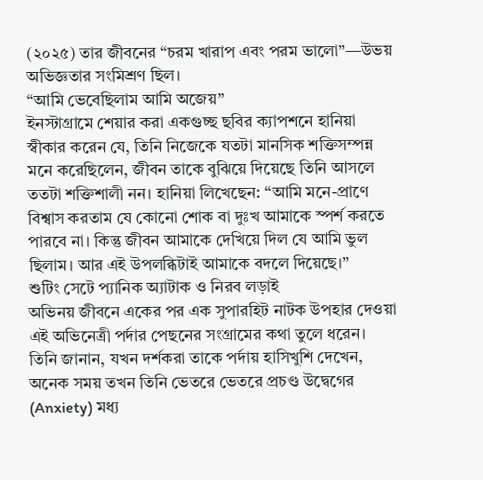(২০২৫) তার জীবনের “চরম খারাপ এবং পরম ভালো”—উভয় অভিজ্ঞতার সংমিশ্রণ ছিল।
“আমি ভেবেছিলাম আমি অজেয়”
ইনস্টাগ্রামে শেয়ার করা একগুচ্ছ ছবির ক্যাপশনে হানিয়া স্বীকার করেন যে, তিনি নিজেকে যতটা মানসিক শক্তিসম্পন্ন মনে করেছিলেন, জীবন তাকে বুঝিয়ে দিয়েছে তিনি আসলে ততটা শক্তিশালী নন। হানিয়া লিখেছেন: “আমি মনে-প্রাণে বিশ্বাস করতাম যে কোনো শোক বা দুঃখ আমাকে স্পর্শ করতে পারবে না। কিন্তু জীবন আমাকে দেখিয়ে দিল যে আমি ভুল ছিলাম। আর এই উপলব্ধিটাই আমাকে বদলে দিয়েছে।”
শুটিং সেটে প্যানিক অ্যাটাক ও নিরব লড়াই
অভিনয় জীবনে একের পর এক সুপারহিট নাটক উপহার দেওয়া এই অভিনেত্রী পর্দার পেছনের সংগ্রামের কথা তুলে ধরেন। তিনি জানান, যখন দর্শকরা তাকে পর্দায় হাসিখুশি দেখেন, অনেক সময় তখন তিনি ভেতরে ভেতরে প্রচণ্ড উদ্বেগের (Anxiety) মধ্য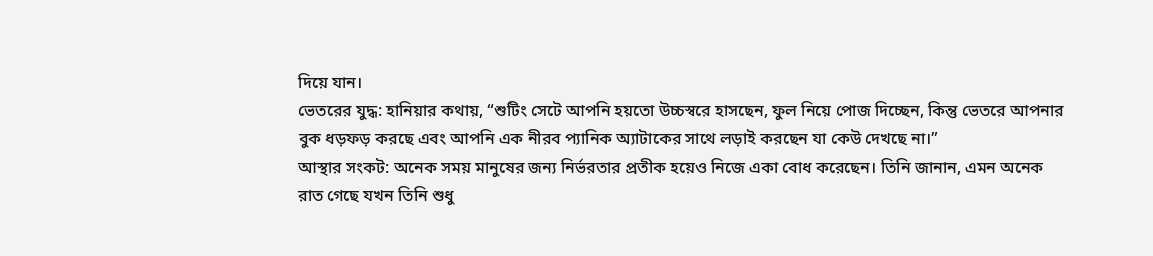দিয়ে যান।
ভেতরের যুদ্ধ: হানিয়ার কথায়, “শুটিং সেটে আপনি হয়তো উচ্চস্বরে হাসছেন, ফুল নিয়ে পোজ দিচ্ছেন, কিন্তু ভেতরে আপনার বুক ধড়ফড় করছে এবং আপনি এক নীরব প্যানিক অ্যাটাকের সাথে লড়াই করছেন যা কেউ দেখছে না।”
আস্থার সংকট: অনেক সময় মানুষের জন্য নির্ভরতার প্রতীক হয়েও নিজে একা বোধ করেছেন। তিনি জানান, এমন অনেক রাত গেছে যখন তিনি শুধু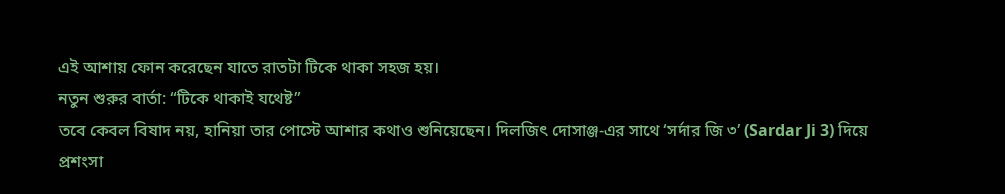এই আশায় ফোন করেছেন যাতে রাতটা টিকে থাকা সহজ হয়।
নতুন শুরুর বার্তা: “টিকে থাকাই যথেষ্ট”
তবে কেবল বিষাদ নয়, হানিয়া তার পোস্টে আশার কথাও শুনিয়েছেন। দিলজিৎ দোসাঞ্জ-এর সাথে ‘সর্দার জি ৩’ (Sardar Ji 3) দিয়ে প্রশংসা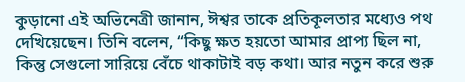কুড়ানো এই অভিনেত্রী জানান, ঈশ্বর তাকে প্রতিকূলতার মধ্যেও পথ দেখিয়েছেন। তিনি বলেন, “কিছু ক্ষত হয়তো আমার প্রাপ্য ছিল না, কিন্তু সেগুলো সারিয়ে বেঁচে থাকাটাই বড় কথা। আর নতুন করে শুরু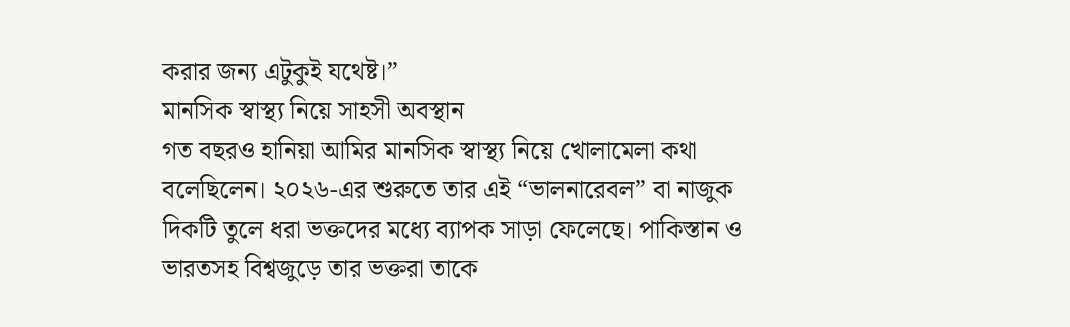করার জন্য এটুকুই যথেষ্ট।”
মানসিক স্বাস্থ্য নিয়ে সাহসী অবস্থান
গত বছরও হানিয়া আমির মানসিক স্বাস্থ্য নিয়ে খোলামেলা কথা বলেছিলেন। ২০২৬-এর শুরুতে তার এই “ভালনারেবল” বা নাজুক দিকটি তুলে ধরা ভক্তদের মধ্যে ব্যাপক সাড়া ফেলেছে। পাকিস্তান ও ভারতসহ বিশ্বজুড়ে তার ভক্তরা তাকে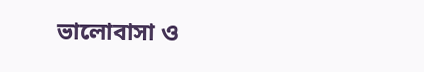ভালোবাসা ও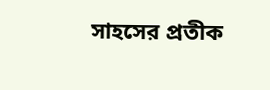সাহসের প্রতীক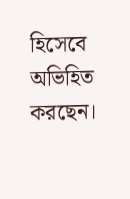হিসেবে অভিহিত করছেন।